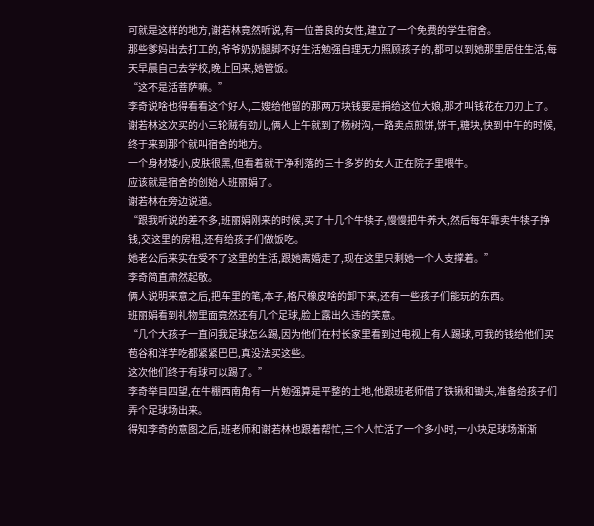可就是这样的地方,谢若林竟然听说,有一位善良的女性,建立了一个免费的学生宿舍。
那些爹妈出去打工的,爷爷奶奶腿脚不好生活勉强自理无力照顾孩子的,都可以到她那里居住生活,每天早晨自己去学校,晚上回来,她管饭。
“这不是活菩萨嘛。”
李奇说啥也得看看这个好人,二嫂给他留的那两万块钱要是捐给这位大娘,那才叫钱花在刀刃上了。
谢若林这次买的小三轮贼有劲儿,俩人上午就到了杨树沟,一路卖点煎饼,饼干,糖块,快到中午的时候,终于来到那个就叫宿舍的地方。
一个身材矮小,皮肤很黑,但看着就干净利落的三十多岁的女人正在院子里喂牛。
应该就是宿舍的创始人班丽娟了。
谢若林在旁边说道。
“跟我听说的差不多,班丽娟刚来的时候,买了十几个牛犊子,慢慢把牛养大,然后每年靠卖牛犊子挣钱,交这里的房租,还有给孩子们做饭吃。
她老公后来实在受不了这里的生活,跟她离婚走了,现在这里只剩她一个人支撑着。”
李奇简直肃然起敬。
俩人说明来意之后,把车里的笔,本子,格尺橡皮啥的卸下来,还有一些孩子们能玩的东西。
班丽娟看到礼物里面竟然还有几个足球,脸上露出久违的笑意。
“几个大孩子一直问我足球怎么踢,因为他们在村长家里看到过电视上有人踢球,可我的钱给他们买苞谷和洋芋吃都紧紧巴巴,真没法买这些。
这次他们终于有球可以踢了。”
李奇举目四望,在牛棚西南角有一片勉强算是平整的土地,他跟班老师借了铁锹和锄头,准备给孩子们弄个足球场出来。
得知李奇的意图之后,班老师和谢若林也跟着帮忙,三个人忙活了一个多小时,一小块足球场渐渐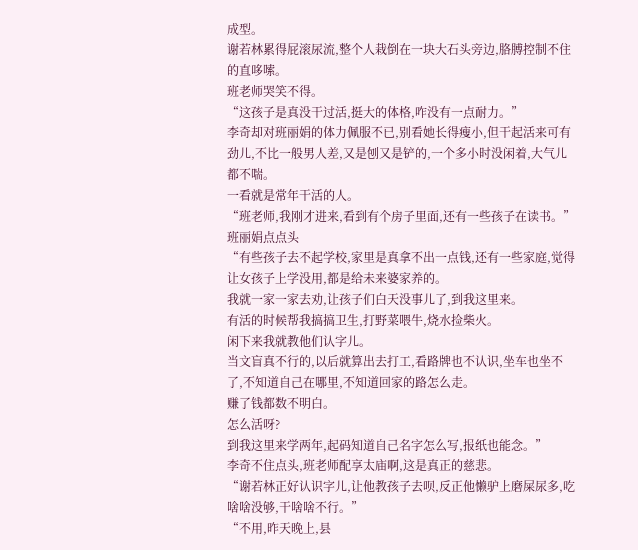成型。
谢若林累得屁滚尿流,整个人栽倒在一块大石头旁边,胳膊控制不住的直哆嗦。
班老师哭笑不得。
“这孩子是真没干过活,挺大的体格,咋没有一点耐力。”
李奇却对班丽娟的体力佩服不已,别看她长得瘦小,但干起活来可有劲儿,不比一般男人差,又是刨又是铲的,一个多小时没闲着,大气儿都不喘。
一看就是常年干活的人。
“班老师,我刚才进来,看到有个房子里面,还有一些孩子在读书。”
班丽娟点点头
“有些孩子去不起学校,家里是真拿不出一点钱,还有一些家庭,觉得让女孩子上学没用,都是给未来婆家养的。
我就一家一家去劝,让孩子们白天没事儿了,到我这里来。
有活的时候帮我搞搞卫生,打野菜喂牛,烧水捡柴火。
闲下来我就教他们认字儿。
当文盲真不行的,以后就算出去打工,看路牌也不认识,坐车也坐不了,不知道自己在哪里,不知道回家的路怎么走。
赚了钱都数不明白。
怎么活呀?
到我这里来学两年,起码知道自己名字怎么写,报纸也能念。”
李奇不住点头,班老师配享太庙啊,这是真正的慈悲。
“谢若林正好认识字儿,让他教孩子去呗,反正他懒驴上磨屎尿多,吃啥啥没够,干啥啥不行。”
“不用,昨天晚上,县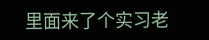里面来了个实习老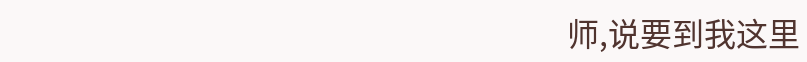师,说要到我这里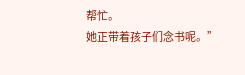帮忙。
她正带着孩子们念书呢。”